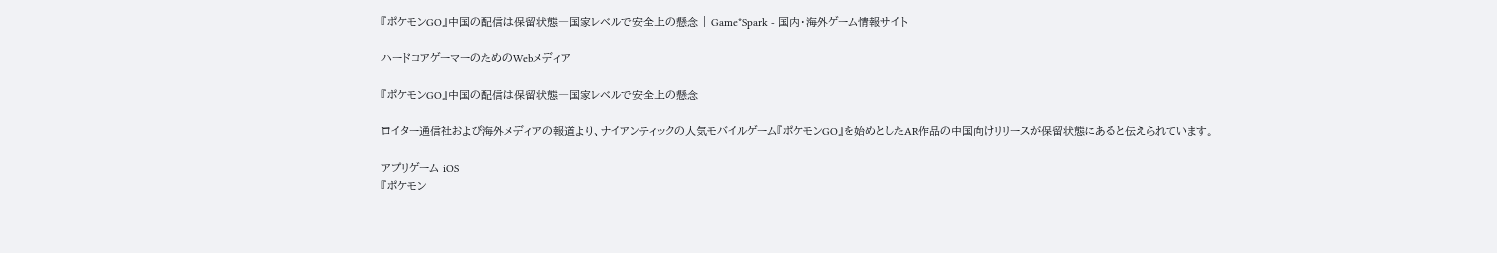『ポケモンGO』中国の配信は保留状態―国家レベルで安全上の懸念 | Game*Spark - 国内・海外ゲーム情報サイト

ハードコアゲーマーのためのWebメディア

『ポケモンGO』中国の配信は保留状態―国家レベルで安全上の懸念

ロイター通信社および海外メディアの報道より、ナイアンティックの人気モバイルゲーム『ポケモンGO』を始めとしたAR作品の中国向けリリースが保留状態にあると伝えられています。

アプリゲーム iOS
『ポケモン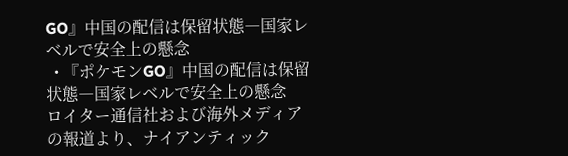GO』中国の配信は保留状態―国家レベルで安全上の懸念
  • 『ポケモンGO』中国の配信は保留状態―国家レベルで安全上の懸念
ロイター通信社および海外メディアの報道より、ナイアンティック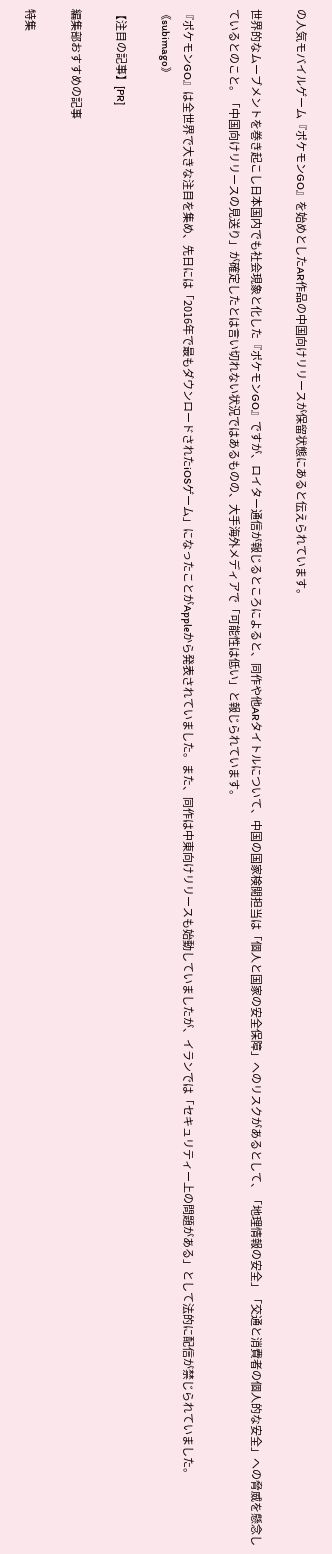の人気モバイルゲーム『ポケモンGO』を始めとしたAR作品の中国向けリリースが保留状態にあると伝えられています。

世界的なムーブメントを巻き起こし日本国内でも社会現象と化した『ポケモンGO』ですが、ロイター通信が報じるところによると、同作や他ARタイトルについて、中国の国家検閲担当は「個人と国家の安全保障」へのリスクがあるとして、「地理情報の安全」「交通と消費者の個人的な安全」への脅威を懸念しているとのこと。「中国向けリリースの見送り」が確定したとは言い切れない状況ではあるものの、大手海外メディアで「可能性は低い」と報じられています。

『ポケモンGO』は全世界で大きな注目を集め、先日には「2016年で最もダウンロードされたiOSゲーム」になったことがAppleから発表されていました。また、同作は中東向けリリースも始動していましたが、イランでは「セキュリティー上の問題がある」として法的に配信が禁じられていました。
《subimago》

【注目の記事】[PR]

編集部おすすめの記事

特集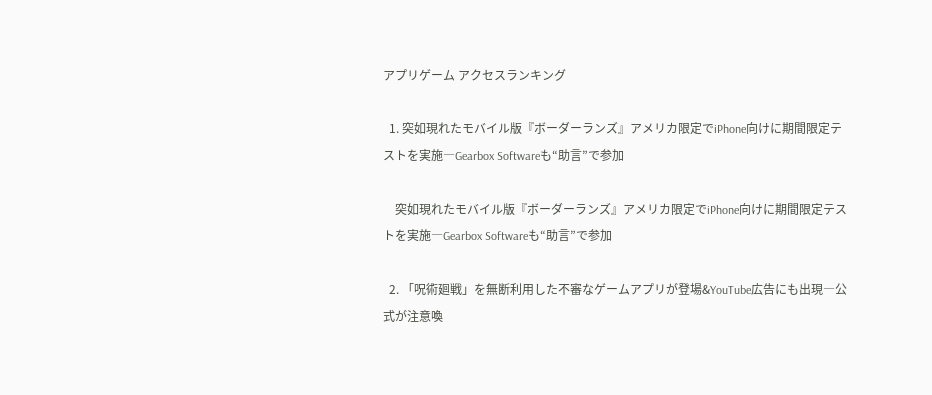アプリゲーム アクセスランキング

  1. 突如現れたモバイル版『ボーダーランズ』アメリカ限定でiPhone向けに期間限定テストを実施―Gearbox Softwareも“助言”で参加

    突如現れたモバイル版『ボーダーランズ』アメリカ限定でiPhone向けに期間限定テストを実施―Gearbox Softwareも“助言”で参加

  2. 「呪術廻戦」を無断利用した不審なゲームアプリが登場&YouTube広告にも出現―公式が注意喚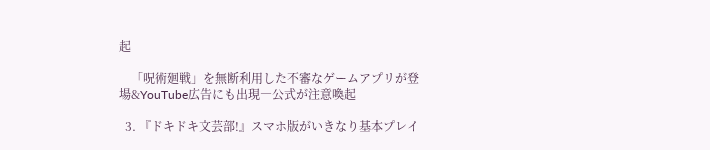起

    「呪術廻戦」を無断利用した不審なゲームアプリが登場&YouTube広告にも出現―公式が注意喚起

  3. 『ドキドキ文芸部!』スマホ版がいきなり基本プレイ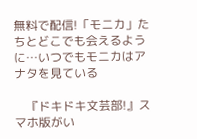無料で配信!「モニカ」たちとどこでも会えるように…いつでもモニカはアナタを見ている

    『ドキドキ文芸部!』スマホ版がい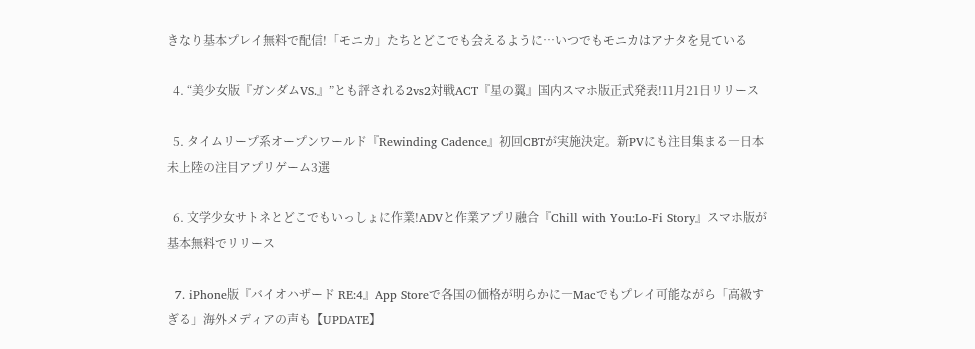きなり基本プレイ無料で配信!「モニカ」たちとどこでも会えるように…いつでもモニカはアナタを見ている

  4. “美少女版『ガンダムVS.』”とも評される2vs2対戦ACT『星の翼』国内スマホ版正式発表!11月21日リリース

  5. タイムリープ系オープンワールド『Rewinding Cadence』初回CBTが実施決定。新PVにも注目集まる―日本未上陸の注目アプリゲーム3選

  6. 文学少女サトネとどこでもいっしょに作業!ADVと作業アプリ融合『Chill with You:Lo-Fi Story』スマホ版が基本無料でリリース

  7. iPhone版『バイオハザード RE:4』App Storeで各国の価格が明らかに―Macでもプレイ可能ながら「高級すぎる」海外メディアの声も【UPDATE】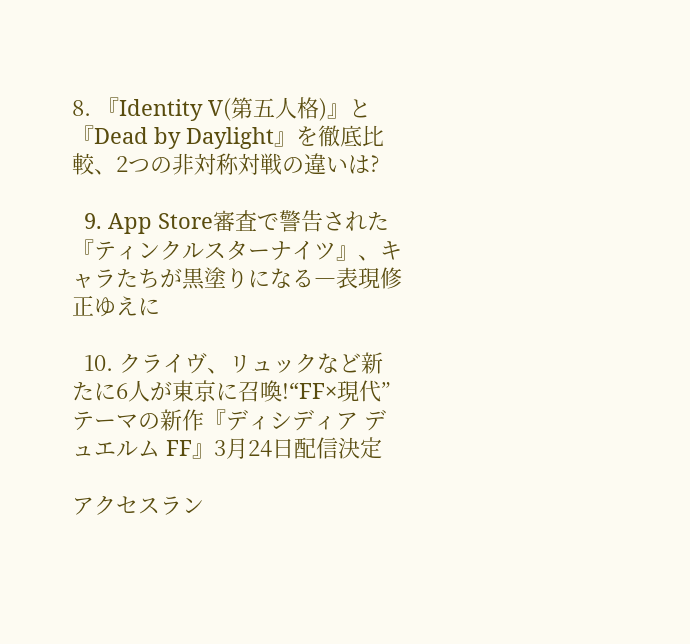8. 『Identity V(第五人格)』と『Dead by Daylight』を徹底比較、2つの非対称対戦の違いは?

  9. App Store審査で警告された『ティンクルスターナイツ』、キャラたちが黒塗りになる―表現修正ゆえに

  10. クライヴ、リュックなど新たに6人が東京に召喚!“FF×現代”テーマの新作『ディシディア デュエルム FF』3月24日配信決定

アクセスラン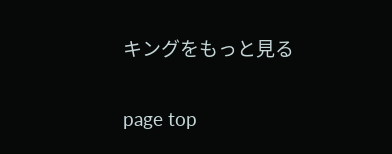キングをもっと見る

page top